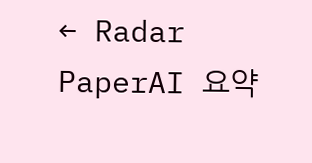← Radar
PaperAI 요약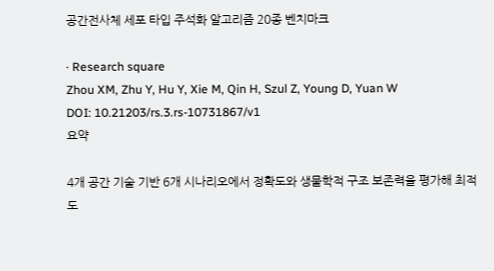공간전사체 세포 타입 주석화 알고리즘 20종 벤치마크

· Research square
Zhou XM, Zhu Y, Hu Y, Xie M, Qin H, Szul Z, Young D, Yuan W
DOI: 10.21203/rs.3.rs-10731867/v1
요약

4개 공간 기술 기반 6개 시나리오에서 정확도와 생물학적 구조 보존력을 평가해 최적 도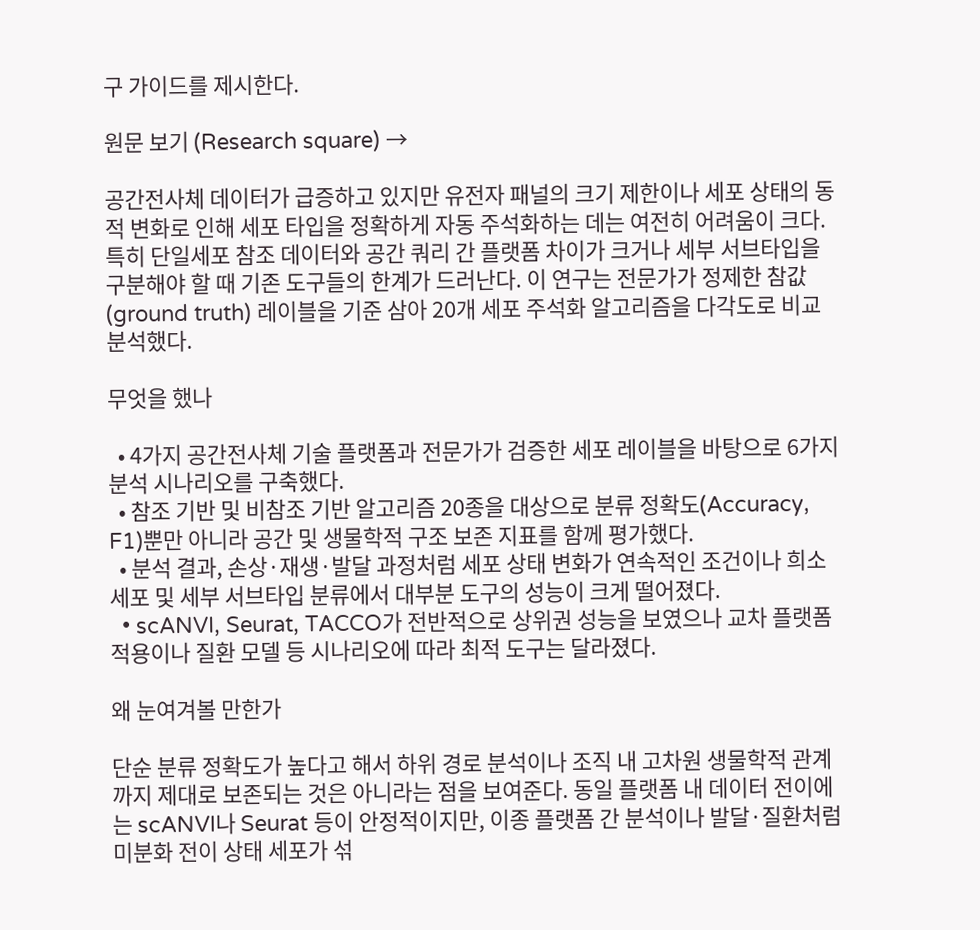구 가이드를 제시한다.

원문 보기 (Research square) →

공간전사체 데이터가 급증하고 있지만 유전자 패널의 크기 제한이나 세포 상태의 동적 변화로 인해 세포 타입을 정확하게 자동 주석화하는 데는 여전히 어려움이 크다. 특히 단일세포 참조 데이터와 공간 쿼리 간 플랫폼 차이가 크거나 세부 서브타입을 구분해야 할 때 기존 도구들의 한계가 드러난다. 이 연구는 전문가가 정제한 참값(ground truth) 레이블을 기준 삼아 20개 세포 주석화 알고리즘을 다각도로 비교 분석했다.

무엇을 했나

  • 4가지 공간전사체 기술 플랫폼과 전문가가 검증한 세포 레이블을 바탕으로 6가지 분석 시나리오를 구축했다.
  • 참조 기반 및 비참조 기반 알고리즘 20종을 대상으로 분류 정확도(Accuracy, F1)뿐만 아니라 공간 및 생물학적 구조 보존 지표를 함께 평가했다.
  • 분석 결과, 손상·재생·발달 과정처럼 세포 상태 변화가 연속적인 조건이나 희소 세포 및 세부 서브타입 분류에서 대부분 도구의 성능이 크게 떨어졌다.
  • scANVI, Seurat, TACCO가 전반적으로 상위권 성능을 보였으나 교차 플랫폼 적용이나 질환 모델 등 시나리오에 따라 최적 도구는 달라졌다.

왜 눈여겨볼 만한가

단순 분류 정확도가 높다고 해서 하위 경로 분석이나 조직 내 고차원 생물학적 관계까지 제대로 보존되는 것은 아니라는 점을 보여준다. 동일 플랫폼 내 데이터 전이에는 scANVI나 Seurat 등이 안정적이지만, 이종 플랫폼 간 분석이나 발달·질환처럼 미분화 전이 상태 세포가 섞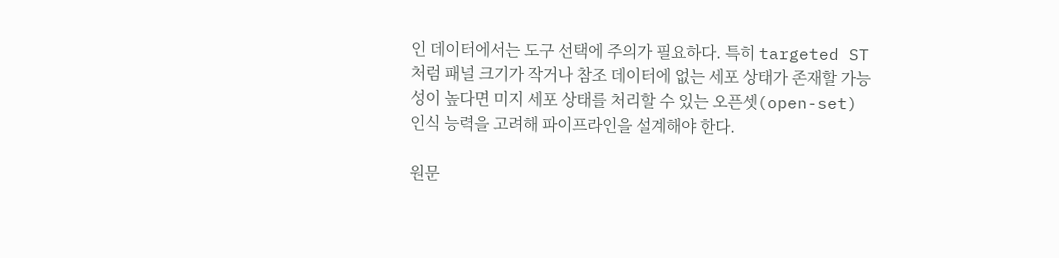인 데이터에서는 도구 선택에 주의가 필요하다. 특히 targeted ST처럼 패널 크기가 작거나 참조 데이터에 없는 세포 상태가 존재할 가능성이 높다면 미지 세포 상태를 처리할 수 있는 오픈셋(open-set) 인식 능력을 고려해 파이프라인을 설계해야 한다.

원문